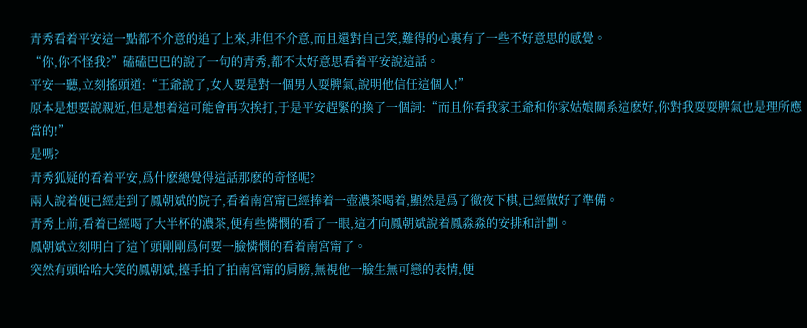青秀看着平安這一點都不介意的追了上來,非但不介意,而且還對自己笑,難得的心裏有了一些不好意思的感覺。
“你,你不怪我?”磕磕巴巴的說了一句的青秀,都不太好意思看着平安說這話。
平安一聽,立刻搖頭道:“王爺說了,女人要是對一個男人耍脾氣,說明他信任這個人!”
原本是想要說親近,但是想着這可能會再次挨打,于是平安趕緊的換了一個詞:“而且你看我家王爺和你家姑娘關系這麽好,你對我耍耍脾氣也是理所應當的!”
是嗎?
青秀狐疑的看着平安,爲什麽總覺得這話那麽的奇怪呢?
兩人說着便已經走到了鳳朝斌的院子,看着南宮甯已經捧着一壺濃茶喝着,顯然是爲了徹夜下棋,已經做好了準備。
青秀上前,看着已經喝了大半杯的濃茶,便有些憐憫的看了一眼,這才向鳳朝斌說着鳳淼淼的安排和計劃。
鳳朝斌立刻明白了這丫頭剛剛爲何要一臉憐憫的看着南宮甯了。
突然有頭哈哈大笑的鳳朝斌,擡手拍了拍南宮甯的肩膀,無視他一臉生無可戀的表情,便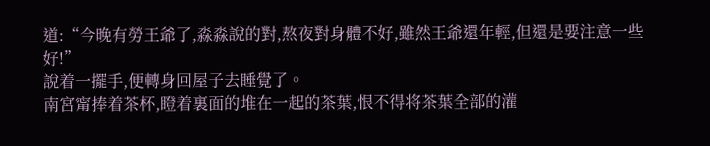道:“今晚有勞王爺了,淼淼說的對,熬夜對身體不好,雖然王爺還年輕,但還是要注意一些好!”
說着一擺手,便轉身回屋子去睡覺了。
南宮甯捧着茶杯,瞪着裏面的堆在一起的茶葉,恨不得将茶葉全部的灌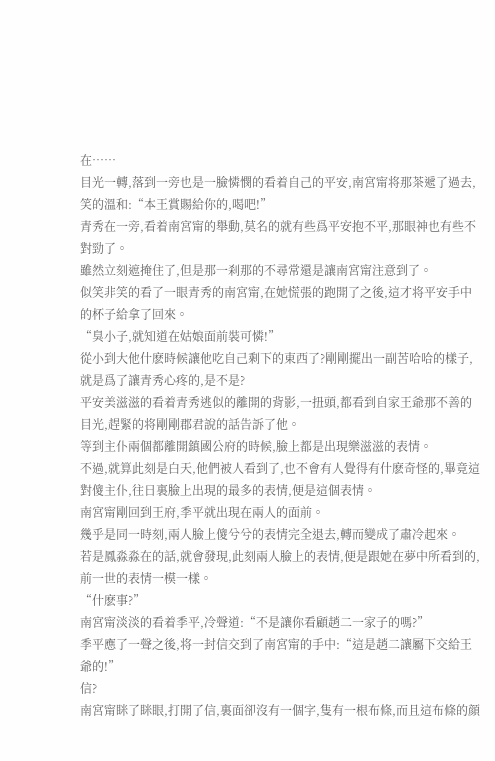在……
目光一轉,落到一旁也是一臉憐憫的看着自己的平安,南宮甯将那茶遞了過去,笑的溫和:“本王賞賜給你的,喝吧!”
青秀在一旁,看着南宮甯的舉動,莫名的就有些爲平安抱不平,那眼神也有些不對勁了。
雖然立刻遮掩住了,但是那一刹那的不尋常還是讓南宮甯注意到了。
似笑非笑的看了一眼青秀的南宮甯,在她慌張的跑開了之後,這才将平安手中的杯子給拿了回來。
“臭小子,就知道在姑娘面前裝可憐!”
從小到大他什麽時候讓他吃自己剩下的東西了?剛剛擺出一副苦哈哈的樣子,就是爲了讓青秀心疼的,是不是?
平安美滋滋的看着青秀逃似的離開的背影,一扭頭,都看到自家王爺那不善的目光,趕緊的将剛剛郡君說的話告訴了他。
等到主仆兩個都離開鎮國公府的時候,臉上都是出現樂滋滋的表情。
不過,就算此刻是白天,他們被人看到了,也不會有人覺得有什麽奇怪的,畢竟這對傻主仆,往日裏臉上出現的最多的表情,便是這個表情。
南宮甯剛回到王府,季平就出現在兩人的面前。
幾乎是同一時刻,兩人臉上傻兮兮的表情完全退去,轉而變成了肅冷起來。
若是鳳淼淼在的話,就會發現,此刻兩人臉上的表情,便是跟她在夢中所看到的,前一世的表情一模一樣。
“什麽事?”
南宮甯淡淡的看着季平,冷聲道:“不是讓你看顧趙二一家子的嗎?”
季平應了一聲之後,将一封信交到了南宮甯的手中:“這是趙二讓屬下交給王爺的!”
信?
南宮甯眯了眯眼,打開了信,裏面卻沒有一個字,隻有一根布條,而且這布條的顔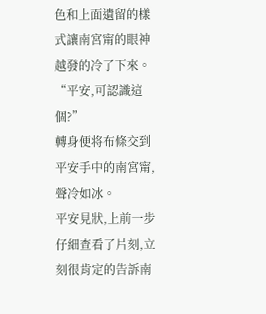色和上面遺留的樣式讓南宮甯的眼神越發的冷了下來。
“平安,可認識這個?”
轉身便将布條交到平安手中的南宮甯,聲冷如冰。
平安見狀,上前一步仔細查看了片刻,立刻很肯定的告訴南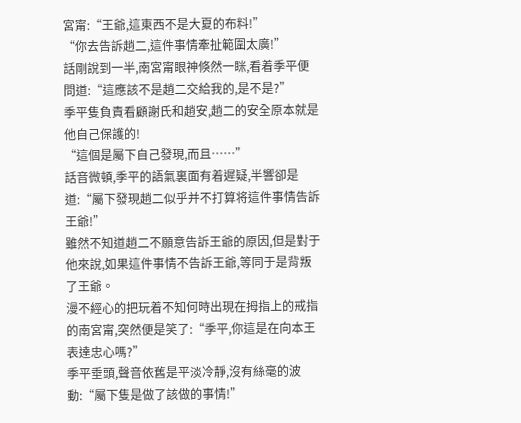宮甯:“王爺,這東西不是大夏的布料!”
“你去告訴趙二,這件事情牽扯範圍太廣!”
話剛說到一半,南宮甯眼神倏然一眯,看着季平便問道:“這應該不是趙二交給我的,是不是?”
季平隻負責看顧謝氏和趙安,趙二的安全原本就是他自己保護的!
“這個是屬下自己發現,而且……”
話音微頓,季平的語氣裏面有着遲疑,半響卻是道:“屬下發現趙二似乎并不打算将這件事情告訴王爺!”
雖然不知道趙二不願意告訴王爺的原因,但是對于他來說,如果這件事情不告訴王爺,等同于是背叛了王爺。
漫不經心的把玩着不知何時出現在拇指上的戒指的南宮甯,突然便是笑了:“季平,你這是在向本王表達忠心嗎?”
季平垂頭,聲音依舊是平淡冷靜,沒有絲毫的波動:“屬下隻是做了該做的事情!”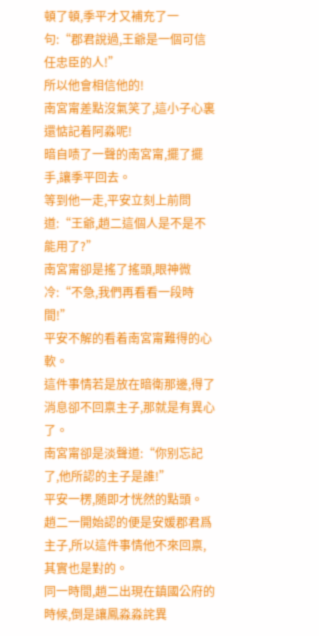頓了頓,季平才又補充了一句:“郡君說過,王爺是一個可信任忠臣的人!”
所以他會相信他的!
南宮甯差點沒氣笑了,這小子心裏還惦記着阿淼呢!
暗自啧了一聲的南宮甯,擺了擺手,讓季平回去。
等到他一走,平安立刻上前問道:“王爺,趙二這個人是不是不能用了?”
南宮甯卻是搖了搖頭,眼神微冷:“不急,我們再看看一段時間!”
平安不解的看着南宮甯難得的心軟。
這件事情若是放在暗衛那邊,得了消息卻不回禀主子,那就是有異心了。
南宮甯卻是淡聲道:“你别忘記了,他所認的主子是誰!”
平安一楞,随即才恍然的點頭。
趙二一開始認的便是安媛郡君爲主子,所以這件事情他不來回禀,其實也是對的。
同一時間,趙二出現在鎮國公府的時候,倒是讓鳳淼淼詫異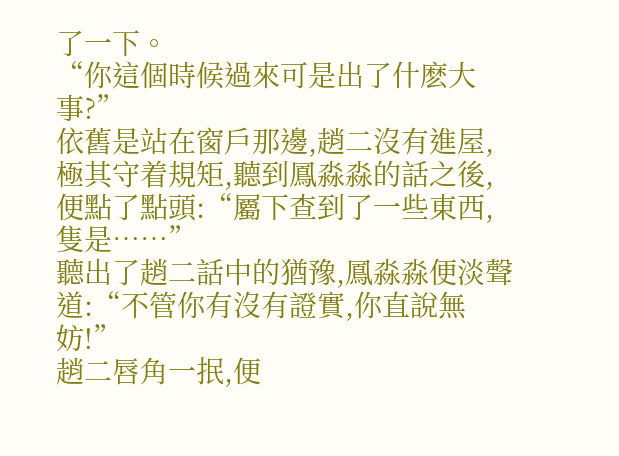了一下。
“你這個時候過來可是出了什麽大事?”
依舊是站在窗戶那邊,趙二沒有進屋,極其守着規矩,聽到鳳淼淼的話之後,便點了點頭:“屬下查到了一些東西,隻是……”
聽出了趙二話中的猶豫,鳳淼淼便淡聲道:“不管你有沒有證實,你直說無妨!”
趙二唇角一抿,便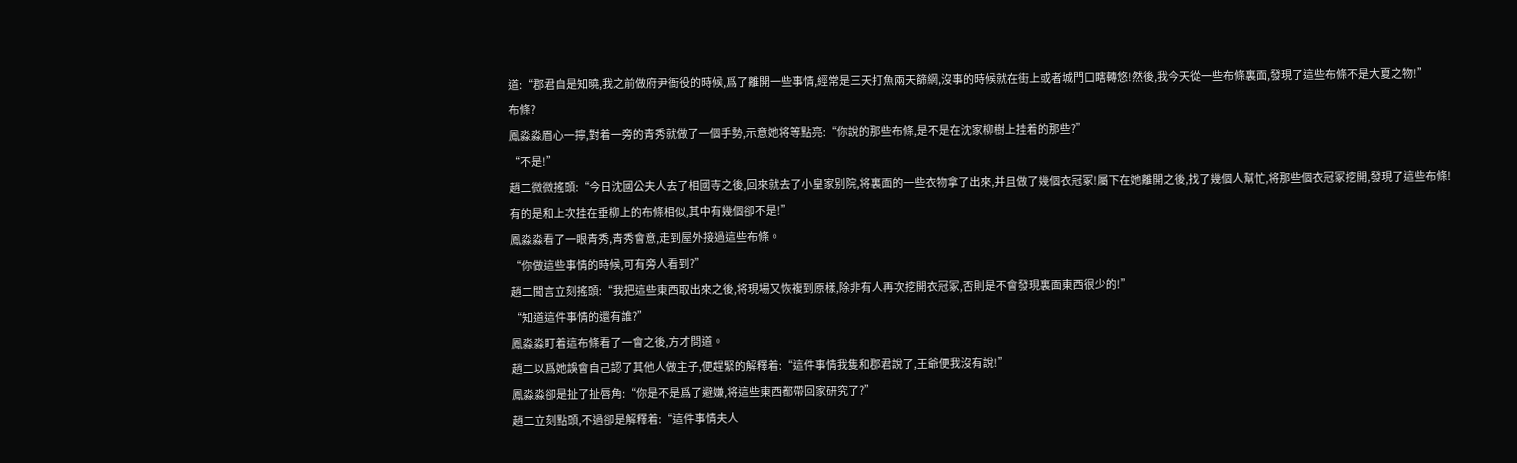道:“郡君自是知曉,我之前做府尹衙役的時候,爲了離開一些事情,經常是三天打魚兩天篩網,沒事的時候就在街上或者城門口瞎轉悠!然後,我今天從一些布條裏面,發現了這些布條不是大夏之物!”
布條?
鳳淼淼眉心一擰,對着一旁的青秀就做了一個手勢,示意她将等點亮:“你說的那些布條,是不是在沈家柳樹上挂着的那些?”
“不是!”
趙二微微搖頭:“今日沈國公夫人去了相國寺之後,回來就去了小皇家别院,将裏面的一些衣物拿了出來,并且做了幾個衣冠冢!屬下在她離開之後,找了幾個人幫忙,将那些個衣冠冢挖開,發現了這些布條!有的是和上次挂在垂柳上的布條相似,其中有幾個卻不是!”
鳳淼淼看了一眼青秀,青秀會意,走到屋外接過這些布條。
“你做這些事情的時候,可有旁人看到?”
趙二聞言立刻搖頭:“我把這些東西取出來之後,将現場又恢複到原樣,除非有人再次挖開衣冠冢,否則是不會發現裏面東西很少的!”
“知道這件事情的還有誰?”
鳳淼淼盯着這布條看了一會之後,方才問道。
趙二以爲她誤會自己認了其他人做主子,便趕緊的解釋着:“這件事情我隻和郡君說了,王爺便我沒有說!”
鳳淼淼卻是扯了扯唇角:“你是不是爲了避嫌,将這些東西都帶回家研究了?”
趙二立刻點頭,不過卻是解釋着:“這件事情夫人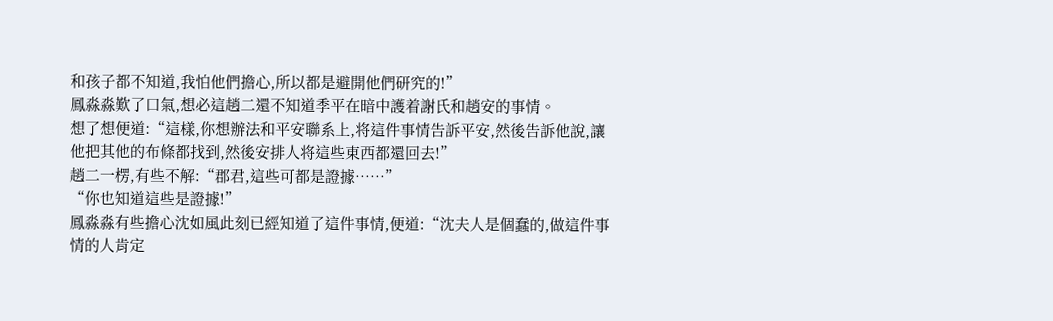和孩子都不知道,我怕他們擔心,所以都是避開他們研究的!”
鳳淼淼歎了口氣,想必這趙二還不知道季平在暗中護着謝氏和趙安的事情。
想了想便道:“這樣,你想辦法和平安聯系上,将這件事情告訴平安,然後告訴他說,讓他把其他的布條都找到,然後安排人将這些東西都還回去!”
趙二一楞,有些不解:“郡君,這些可都是證據……”
“你也知道這些是證據!”
鳳淼淼有些擔心沈如風此刻已經知道了這件事情,便道:“沈夫人是個蠢的,做這件事情的人肯定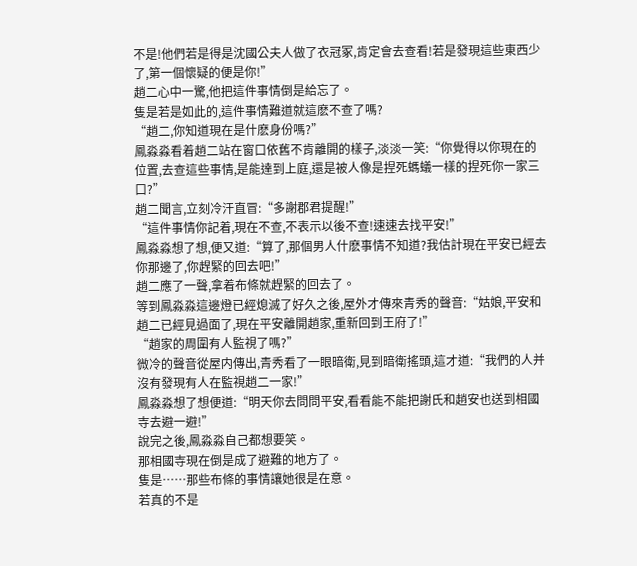不是!他們若是得是沈國公夫人做了衣冠冢,肯定會去查看!若是發現這些東西少了,第一個懷疑的便是你!”
趙二心中一驚,他把這件事情倒是給忘了。
隻是若是如此的,這件事情難道就這麽不查了嗎?
“趙二,你知道現在是什麽身份嗎?”
鳳淼淼看着趙二站在窗口依舊不肯離開的樣子,淡淡一笑:“你覺得以你現在的位置,去查這些事情,是能達到上庭,還是被人像是捏死螞蟻一樣的捏死你一家三口?”
趙二聞言,立刻冷汗直冒:“多謝郡君提醒!”
“這件事情你記着,現在不查,不表示以後不查!速速去找平安!”
鳳淼淼想了想,便又道:“算了,那個男人什麽事情不知道?我估計現在平安已經去你那邊了,你趕緊的回去吧!”
趙二應了一聲,拿着布條就趕緊的回去了。
等到鳳淼淼這邊燈已經熄滅了好久之後,屋外才傳來青秀的聲音:“姑娘,平安和趙二已經見過面了,現在平安離開趙家,重新回到王府了!”
“趙家的周圍有人監視了嗎?”
微冷的聲音從屋内傳出,青秀看了一眼暗衛,見到暗衛搖頭,這才道:“我們的人并沒有發現有人在監視趙二一家!”
鳳淼淼想了想便道:“明天你去問問平安,看看能不能把謝氏和趙安也送到相國寺去避一避!”
說完之後,鳳淼淼自己都想要笑。
那相國寺現在倒是成了避難的地方了。
隻是……那些布條的事情讓她很是在意。
若真的不是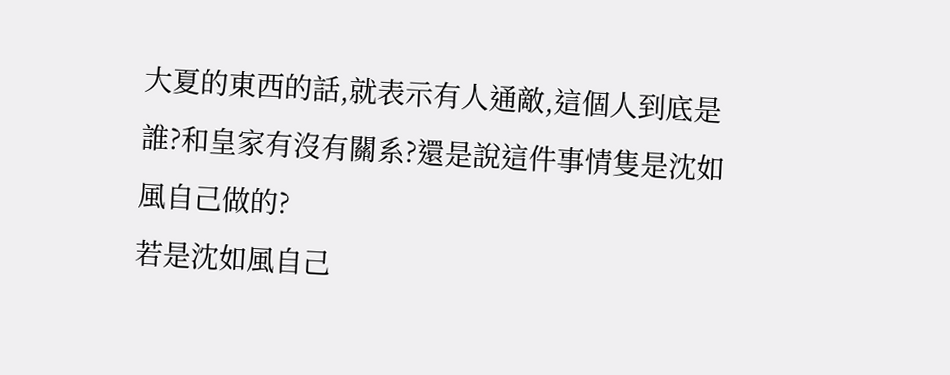大夏的東西的話,就表示有人通敵,這個人到底是誰?和皇家有沒有關系?還是說這件事情隻是沈如風自己做的?
若是沈如風自己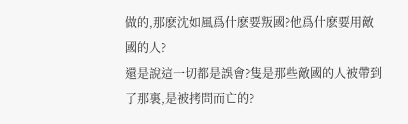做的,那麽沈如風爲什麽要叛國?他爲什麽要用敵國的人?
還是說這一切都是誤會?隻是那些敵國的人被帶到了那裏,是被拷問而亡的?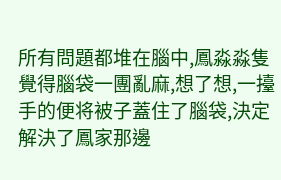所有問題都堆在腦中,鳳淼淼隻覺得腦袋一團亂麻,想了想,一擡手的便将被子蓋住了腦袋,決定解決了鳳家那邊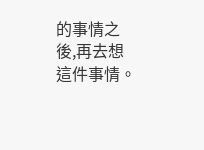的事情之後,再去想這件事情。